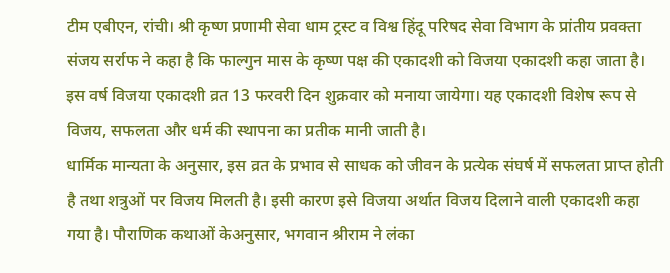टीम एबीएन, रांची। श्री कृष्ण प्रणामी सेवा धाम ट्रस्ट व विश्व हिंदू परिषद सेवा विभाग के प्रांतीय प्रवक्ता संजय सर्राफ ने कहा है कि फाल्गुन मास के कृष्ण पक्ष की एकादशी को विजया एकादशी कहा जाता है। इस वर्ष विजया एकादशी व्रत 13 फरवरी दिन शुक्रवार को मनाया जायेगा। यह एकादशी विशेष रूप से विजय, सफलता और धर्म की स्थापना का प्रतीक मानी जाती है।
धार्मिक मान्यता के अनुसार, इस व्रत के प्रभाव से साधक को जीवन के प्रत्येक संघर्ष में सफलता प्राप्त होती है तथा शत्रुओं पर विजय मिलती है। इसी कारण इसे विजया अर्थात विजय दिलाने वाली एकादशी कहा गया है। पौराणिक कथाओं केअनुसार, भगवान श्रीराम ने लंका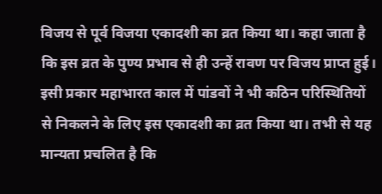विजय से पूर्व विजया एकादशी का व्रत किया था। कहा जाता है कि इस व्रत के पुण्य प्रभाव से ही उन्हें रावण पर विजय प्राप्त हुई।
इसी प्रकार महाभारत काल में पांडवों ने भी कठिन परिस्थितियों से निकलने के लिए इस एकादशी का व्रत किया था। तभी से यह मान्यता प्रचलित है कि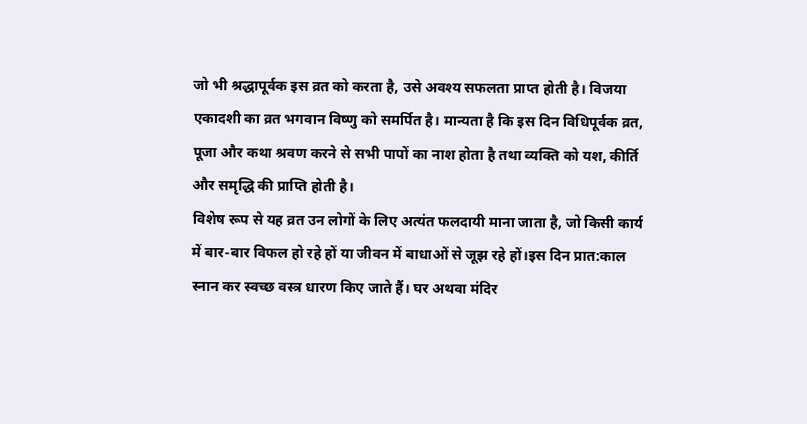जो भी श्रद्धापूर्वक इस व्रत को करता है, उसे अवश्य सफलता प्राप्त होती है। विजया एकादशी का व्रत भगवान विष्णु को समर्पित है। मान्यता है कि इस दिन विधिपूर्वक व्रत, पूजा और कथा श्रवण करने से सभी पापों का नाश होता है तथा व्यक्ति को यश, कीर्ति और समृद्धि की प्राप्ति होती है।
विशेष रूप से यह व्रत उन लोगों के लिए अत्यंत फलदायी माना जाता है, जो किसी कार्य में बार-बार विफल हो रहे हों या जीवन में बाधाओं से जूझ रहे हों।इस दिन प्रात:काल स्नान कर स्वच्छ वस्त्र धारण किए जाते हैं। घर अथवा मंदिर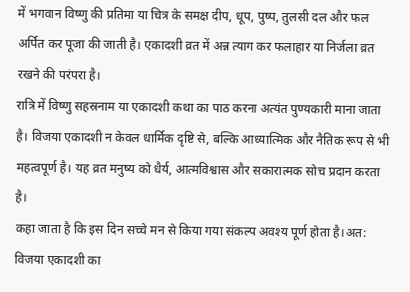में भगवान विष्णु की प्रतिमा या चित्र के समक्ष दीप, धूप, पुष्प, तुलसी दल और फल अर्पित कर पूजा की जाती है। एकादशी व्रत में अन्न त्याग कर फलाहार या निर्जला व्रत रखने की परंपरा है।
रात्रि में विष्णु सहस्रनाम या एकादशी कथा का पाठ करना अत्यंत पुण्यकारी माना जाता है। विजया एकादशी न केवल धार्मिक दृष्टि से, बल्कि आध्यात्मिक और नैतिक रूप से भी महत्वपूर्ण है। यह व्रत मनुष्य को धैर्य, आत्मविश्वास और सकारात्मक सोच प्रदान करता है।
कहा जाता है कि इस दिन सच्चे मन से किया गया संकल्प अवश्य पूर्ण होता है।अत: विजया एकादशी का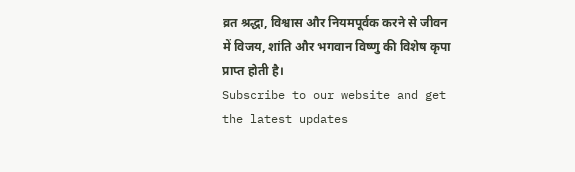व्रत श्रद्धा, विश्वास और नियमपूर्वक करने से जीवन में विजय, शांति और भगवान विष्णु की विशेष कृपा प्राप्त होती है।
Subscribe to our website and get the latest updates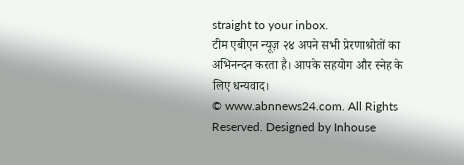straight to your inbox.
टीम एबीएन न्यूज़ २४ अपने सभी प्रेरणाश्रोतों का अभिनन्दन करता है। आपके सहयोग और स्नेह के लिए धन्यवाद।
© www.abnnews24.com. All Rights Reserved. Designed by Inhouse